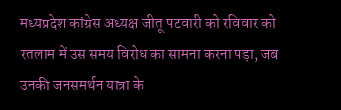मध्यप्रदेश कांग्रेस अध्यक्ष जीतू पटवारी को रविवार को रतलाम में उस समय विरोध का सामना करना पड़ा, जब उनकी जनसमर्थन यात्रा के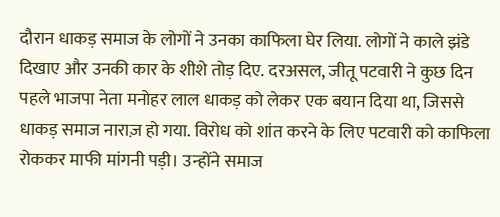दौरान धाकड़ समाज के लोगों ने उनका काफिला घेर लिया. लोगों ने काले झंडे दिखाए और उनकी कार के शीशे तोड़ दिए. दरअसल, जीतू पटवारी ने कुछ दिन पहले भाजपा नेता मनोहर लाल धाकड़ को लेकर एक बयान दिया था, जिससे धाकड़ समाज नाराज़ हो गया. विरोध को शांत करने के लिए पटवारी को काफिला रोककर माफी मांगनी पड़ी। उन्होंने समाज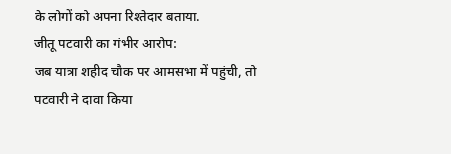के लोगों को अपना रिश्तेदार बताया.
जीतू पटवारी का गंभीर आरोप:
जब यात्रा शहीद चौक पर आमसभा में पहुंची, तो पटवारी ने दावा किया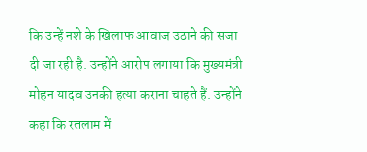कि उन्हें नशे के खिलाफ आवाज उठाने की सजा दी जा रही है. उन्होंने आरोप लगाया कि मुख्यमंत्री मोहन यादव उनकी हत्या कराना चाहते हैं. उन्होंने कहा कि रतलाम में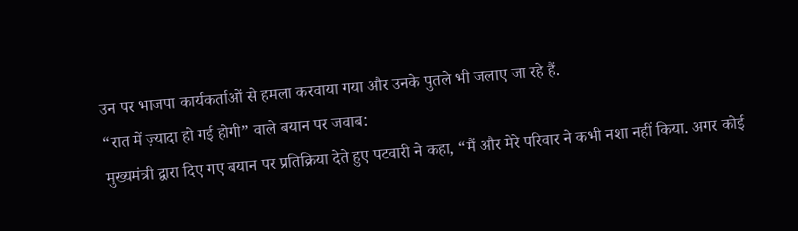उन पर भाजपा कार्यकर्ताओं से हमला करवाया गया और उनके पुतले भी जलाए जा रहे हैं.
“रात में ज़्यादा हो गई होगी” वाले बयान पर जवाब:
मुख्यमंत्री द्वारा दिए गए बयान पर प्रतिक्रिया देते हुए पटवारी ने कहा, “मैं और मेरे परिवार ने कभी नशा नहीं किया. अगर कोई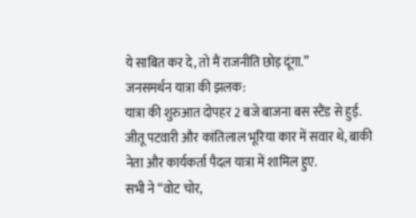ये साबित कर दे, तो मैं राजनीति छोड़ दूंगा.”
जनसमर्थन यात्रा की झलक:
यात्रा की शुरुआत दोपहर 2 बजे बाजना बस स्टैंड से हुई.
जीतू पटवारी और कांतिलाल भूरिया कार में सवार थे, बाकी नेता और कार्यकर्ता पैदल यात्रा में शामिल हुए.
सभी ने “वोट चोर,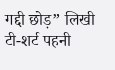गद्दी छोड़” लिखी टी-शर्ट पहनी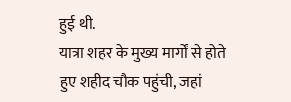हुई थी.
यात्रा शहर के मुख्य मार्गों से होते हुए शहीद चौक पहुंची, जहां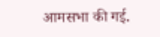आमसभा की गई.